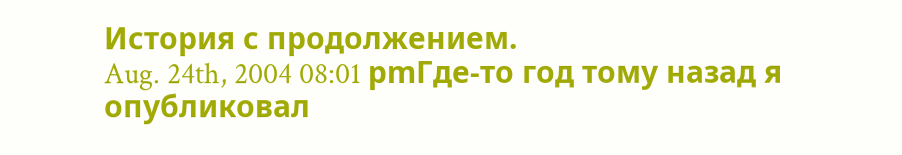История с продолжением.
Aug. 24th, 2004 08:01 pmГде-то год тому назад я опубликовал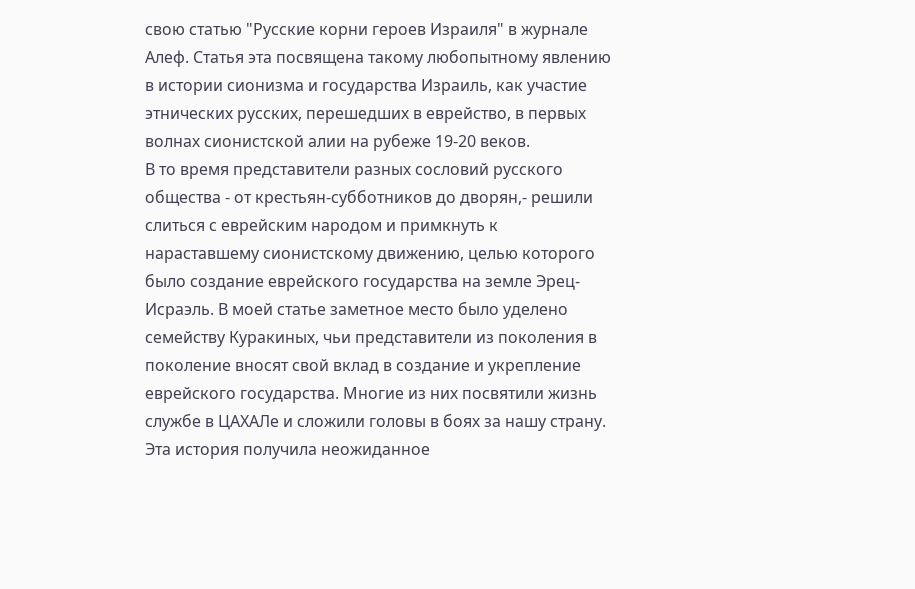свою статью "Русские корни героев Израиля" в журнале Алеф. Статья эта посвящена такому любопытному явлению в истории сионизма и государства Израиль, как участие этнических русских, перешедших в еврейство, в первых волнах сионистской алии на рубеже 19-20 веков.
В то время представители разных сословий русского общества - от крестьян-субботников до дворян,- решили слиться с еврейским народом и примкнуть к нараставшему сионистскому движению, целью которого было создание еврейского государства на земле Эрец-Исраэль. В моей статье заметное место было уделено семейству Куракиных, чьи представители из поколения в поколение вносят свой вклад в создание и укрепление еврейского государства. Многие из них посвятили жизнь службе в ЦАХАЛе и сложили головы в боях за нашу страну.
Эта история получила неожиданное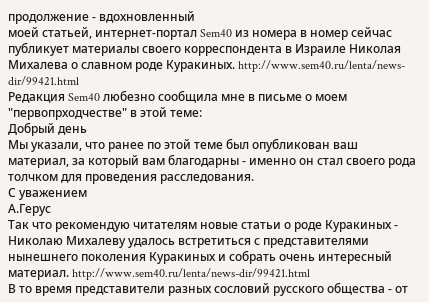продолжение - вдохновленный
моей статьей, интернет-портал Sem40 из номера в номер сейчас публикует материалы своего корреспондента в Израиле Николая Михалева о славном роде Куракиных. http://www.sem40.ru/lenta/news-dir/99421.html
Редакция Sem40 любезно сообщила мне в письме о моем "первопрходчестве" в этой теме:
Добрый день
Мы указали, что ранее по этой теме был опубликован ваш материал, за который вам благодарны - именно он стал своего рода толчком для проведения расследования.
С уважением
А.Герус
Так что рекомендую читателям новые статьи о роде Куракиных - Николаю Михалеву удалось встретиться с представителями нынешнего поколения Куракиных и собрать очень интересный материал. http://www.sem40.ru/lenta/news-dir/99421.html
В то время представители разных сословий русского общества - от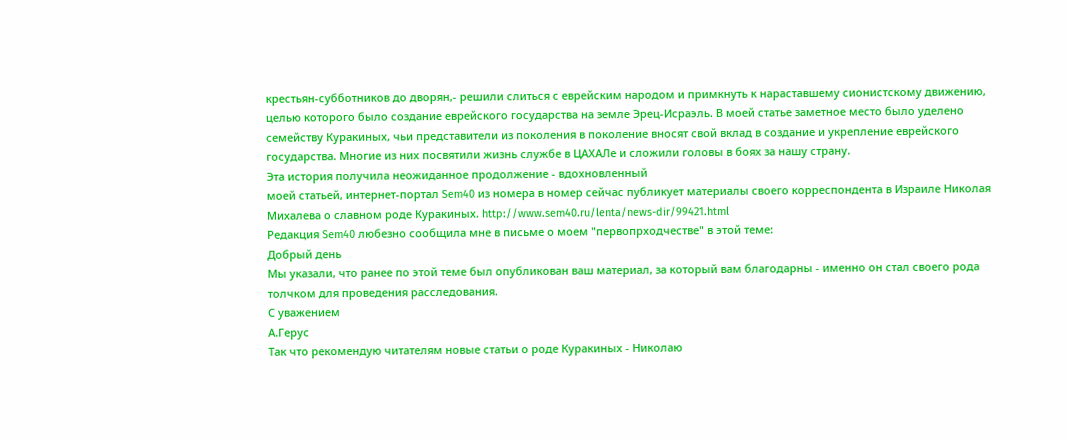крестьян-субботников до дворян,- решили слиться с еврейским народом и примкнуть к нараставшему сионистскому движению, целью которого было создание еврейского государства на земле Эрец-Исраэль. В моей статье заметное место было уделено семейству Куракиных, чьи представители из поколения в поколение вносят свой вклад в создание и укрепление еврейского государства. Многие из них посвятили жизнь службе в ЦАХАЛе и сложили головы в боях за нашу страну.
Эта история получила неожиданное продолжение - вдохновленный
моей статьей, интернет-портал Sem40 из номера в номер сейчас публикует материалы своего корреспондента в Израиле Николая Михалева о славном роде Куракиных. http://www.sem40.ru/lenta/news-dir/99421.html
Редакция Sem40 любезно сообщила мне в письме о моем "первопрходчестве" в этой теме:
Добрый день
Мы указали, что ранее по этой теме был опубликован ваш материал, за который вам благодарны - именно он стал своего рода толчком для проведения расследования.
С уважением
А.Герус
Так что рекомендую читателям новые статьи о роде Куракиных - Николаю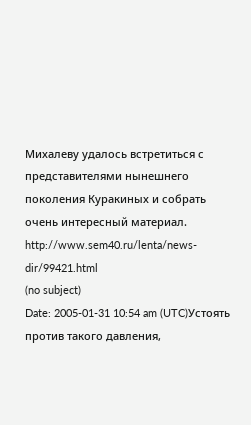Михалеву удалось встретиться с представителями нынешнего поколения Куракиных и собрать очень интересный материал. http://www.sem40.ru/lenta/news-dir/99421.html
(no subject)
Date: 2005-01-31 10:54 am (UTC)Устоять против такого давления,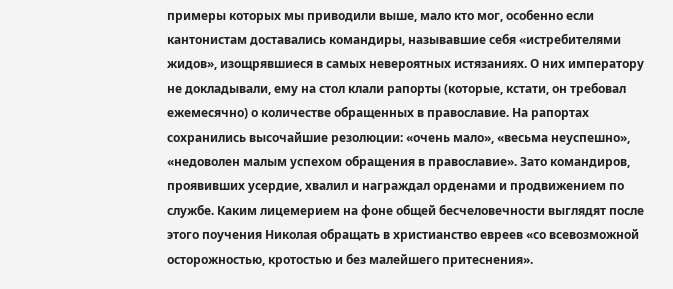примеры которых мы приводили выше, мало кто мог, особенно если кантонистам доставались командиры, называвшие себя «истребителями жидов», изощрявшиеся в самых невероятных истязаниях. О них императору не докладывали, ему на стол клали рапорты (которые, кстати, он требовал ежемесячно) о количестве обращенных в православие. На рапортах сохранились высочайшие резолюции: «очень мало», «весьма неуспешно», «недоволен малым успехом обращения в православие». Зато командиров, проявивших усердие, хвалил и награждал орденами и продвижением по службе. Каким лицемерием на фоне общей бесчеловечности выглядят после этого поучения Николая обращать в христианство евреев «со всевозможной осторожностью, кротостью и без малейшего притеснения».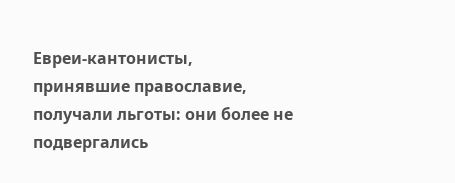Евреи-кантонисты, принявшие православие, получали льготы: они более не подвергались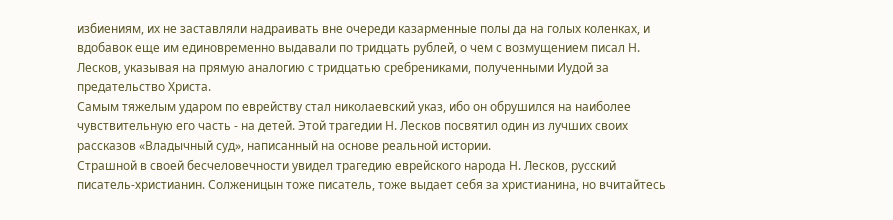избиениям, их не заставляли надраивать вне очереди казарменные полы да на голых коленках, и вдобавок еще им единовременно выдавали по тридцать рублей, о чем с возмущением писал Н. Лесков, указывая на прямую аналогию с тридцатью сребрениками, полученными Иудой за предательство Христа.
Самым тяжелым ударом по еврейству стал николаевский указ, ибо он обрушился на наиболее чувствительную его часть - на детей. Этой трагедии Н. Лесков посвятил один из лучших своих рассказов «Владычный суд», написанный на основе реальной истории.
Страшной в своей бесчеловечности увидел трагедию еврейского народа Н. Лесков, русский писатель-христианин. Солженицын тоже писатель, тоже выдает себя за христианина, но вчитайтесь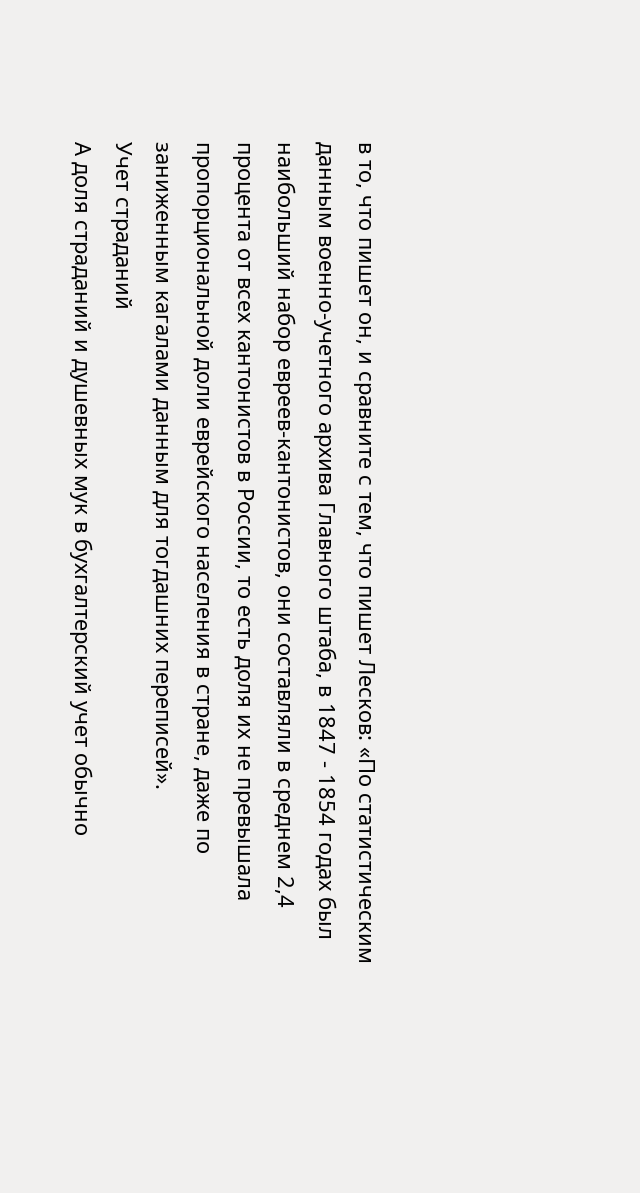в то, что пишет он, и сравните с тем, что пишет Лесков: «По статистическим данным военно-учетного архива Главного штаба, в 1847 - 1854 годах был наибольший набор евреев-кантонистов, они составляли в среднем 2,4 процента от всех кантонистов в России, то есть доля их не превышала пропорциональной доли еврейского населения в стране, даже по заниженным кагалами данным для тогдашних переписей».
Учет страданий
А доля страданий и душевных мук в бухгалтерский учет обычно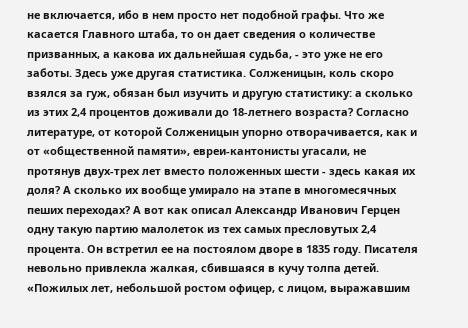не включается, ибо в нем просто нет подобной графы. Что же касается Главного штаба, то он дает сведения о количестве призванных, а какова их дальнейшая судьба, - это уже не его заботы. Здесь уже другая статистика. Солженицын, коль скоро взялся за гуж, обязан был изучить и другую статистику: а сколько из этих 2,4 процентов доживали до 18-летнего возраста? Согласно литературе, от которой Солженицын упорно отворачивается, как и от «общественной памяти», евреи-кантонисты угасали, не протянув двух-трех лет вместо положенных шести - здесь какая их доля? А сколько их вообще умирало на этапе в многомесячных пеших переходах? А вот как описал Александр Иванович Герцен одну такую партию малолеток из тех самых пресловутых 2,4 процента. Он встретил ее на постоялом дворе в 1835 году. Писателя невольно привлекла жалкая, сбившаяся в кучу толпа детей.
«Пожилых лет, небольшой ростом офицер, с лицом, выражавшим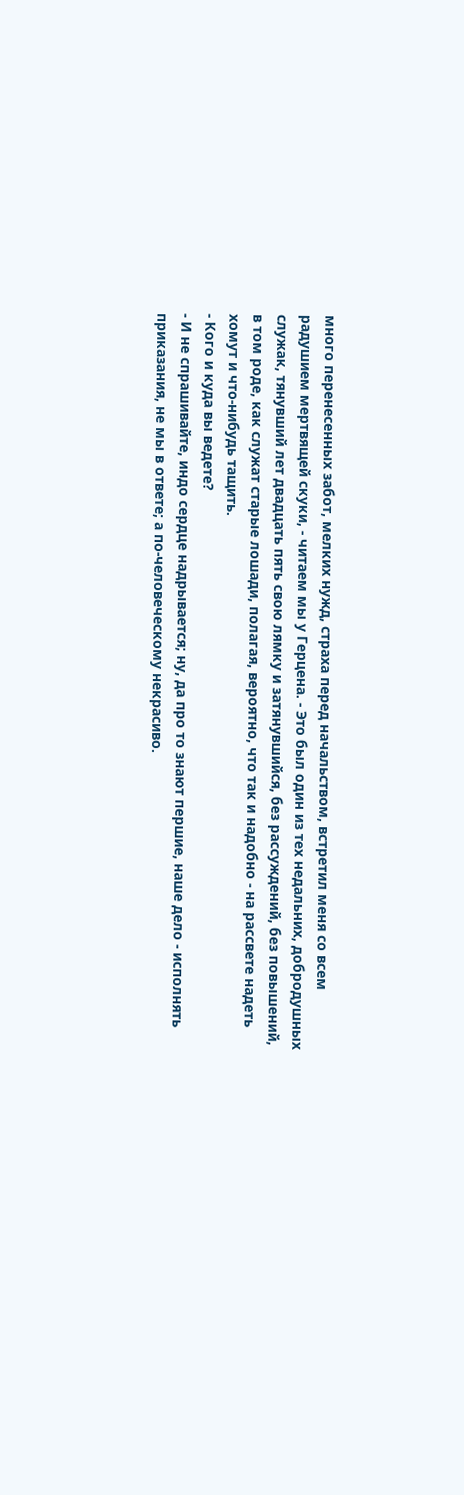много перенесенных забот, мелких нужд, страха перед начальством, встретил меня со всем радушием мертвящей скуки, - читаем мы у Герцена. - Это был один из тех недальних, добродушных служак, тянувший лет двадцать пять свою лямку и затянувшийся, без рассуждений, без повышений, в том роде, как служат старые лошади, полагая, вероятно, что так и надобно - на рассвете надеть хомут и что-нибудь тащить.
- Кого и куда вы ведете?
- И не спрашивайте, индо сердце надрывается; ну, да про то знают першие, наше дело - исполнять приказания, не мы в ответе; а по-человеческому некрасиво.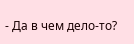- Да в чем дело-то?